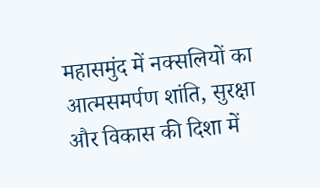महासमुंद में नक्सलियों का आत्मसमर्पण शांति, सुरक्षा और विकास की दिशा में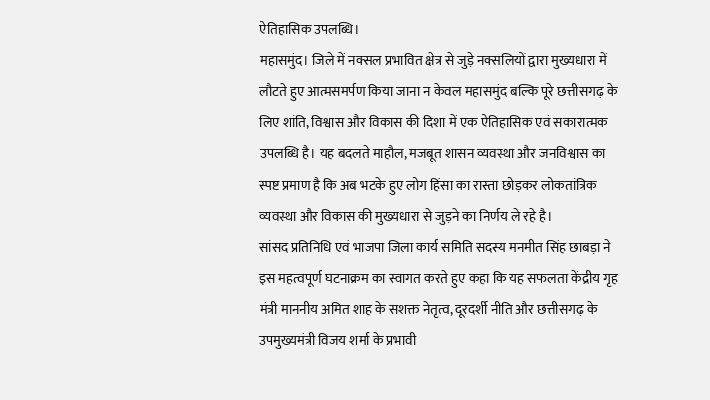ऐतिहासिक उपलब्धि।
महासमुंद। जिले में नक्सल प्रभावित क्षेत्र से जुड़े नक्सलियों द्वारा मुख्यधारा में लौटते हुए आत्मसमर्पण किया जाना न केवल महासमुंद बल्कि पूरे छत्तीसगढ़ के लिए शांति, विश्वास और विकास की दिशा में एक ऐतिहासिक एवं सकारात्मक उपलब्धि है। यह बदलते माहौल, मजबूत शासन व्यवस्था और जनविश्वास का स्पष्ट प्रमाण है कि अब भटके हुए लोग हिंसा का रास्ता छोड़कर लोकतांत्रिक व्यवस्था और विकास की मुख्यधारा से जुड़ने का निर्णय ले रहे है।
सांसद प्रतिनिधि एवं भाजपा जिला कार्य समिति सदस्य मनमीत सिंह छाबड़ा ने इस महत्वपूर्ण घटनाक्रम का स्वागत करते हुए कहा कि यह सफलता केंद्रीय गृह मंत्री माननीय अमित शाह के सशक्त नेतृत्व, दूरदर्शी नीति और छत्तीसगढ़ के उपमुख्यमंत्री विजय शर्मा के प्रभावी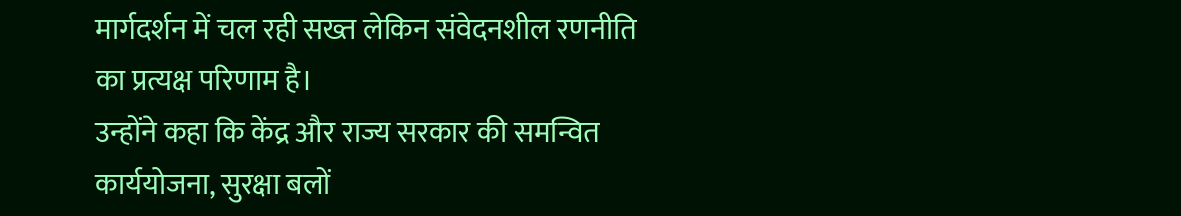मार्गदर्शन में चल रही सख्त लेकिन संवेदनशील रणनीति का प्रत्यक्ष परिणाम है।
उन्होंने कहा कि केंद्र और राज्य सरकार की समन्वित कार्ययोजना, सुरक्षा बलों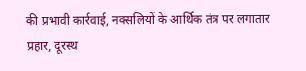की प्रभावी कार्रवाई, नक्सलियों के आर्थिक तंत्र पर लगातार प्रहार, दूरस्थ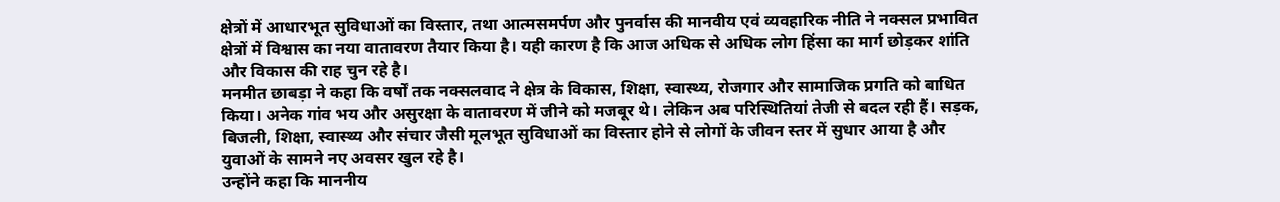क्षेत्रों में आधारभूत सुविधाओं का विस्तार, तथा आत्मसमर्पण और पुनर्वास की मानवीय एवं व्यवहारिक नीति ने नक्सल प्रभावित क्षेत्रों में विश्वास का नया वातावरण तैयार किया है। यही कारण है कि आज अधिक से अधिक लोग हिंसा का मार्ग छोड़कर शांति और विकास की राह चुन रहे है।
मनमीत छाबड़ा ने कहा कि वर्षों तक नक्सलवाद ने क्षेत्र के विकास, शिक्षा, स्वास्थ्य, रोजगार और सामाजिक प्रगति को बाधित किया। अनेक गांव भय और असुरक्षा के वातावरण में जीने को मजबूर थे। लेकिन अब परिस्थितियां तेजी से बदल रही हैं। सड़क, बिजली, शिक्षा, स्वास्थ्य और संचार जैसी मूलभूत सुविधाओं का विस्तार होने से लोगों के जीवन स्तर में सुधार आया है और युवाओं के सामने नए अवसर खुल रहे है।
उन्होंने कहा कि माननीय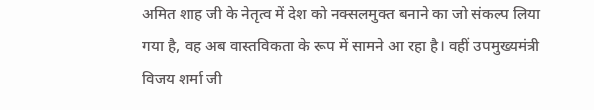अमित शाह जी के नेतृत्व में देश को नक्सलमुक्त बनाने का जो संकल्प लिया गया है, वह अब वास्तविकता के रूप में सामने आ रहा है। वहीं उपमुख्यमंत्री विजय शर्मा जी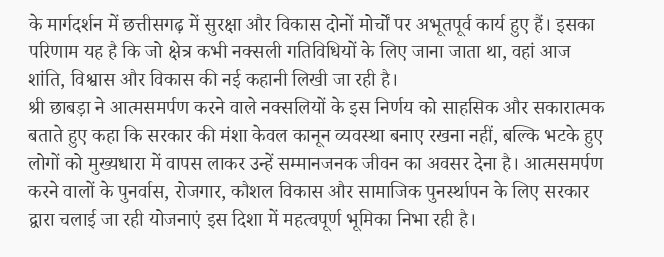के मार्गदर्शन में छत्तीसगढ़ में सुरक्षा और विकास दोनों मोर्चों पर अभूतपूर्व कार्य हुए हैं। इसका परिणाम यह है कि जो क्षेत्र कभी नक्सली गतिविधियों के लिए जाना जाता था, वहां आज शांति, विश्वास और विकास की नई कहानी लिखी जा रही है।
श्री छाबड़ा ने आत्मसमर्पण करने वाले नक्सलियों के इस निर्णय को साहसिक और सकारात्मक बताते हुए कहा कि सरकार की मंशा केवल कानून व्यवस्था बनाए रखना नहीं, बल्कि भटके हुए लोगों को मुख्यधारा में वापस लाकर उन्हें सम्मानजनक जीवन का अवसर देना है। आत्मसमर्पण करने वालों के पुनर्वास, रोजगार, कौशल विकास और सामाजिक पुनर्स्थापन के लिए सरकार द्वारा चलाई जा रही योजनाएं इस दिशा में महत्वपूर्ण भूमिका निभा रही है।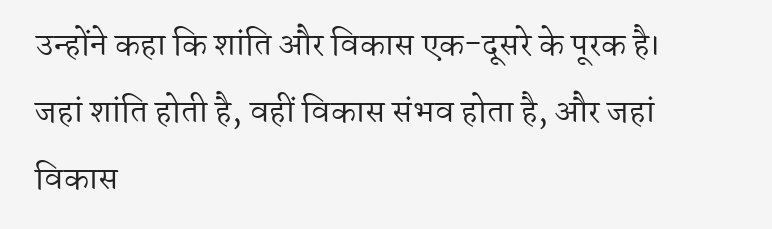उन्होंने कहा कि शांति और विकास एक-दूसरे के पूरक है। जहां शांति होती है, वहीं विकास संभव होता है, और जहां विकास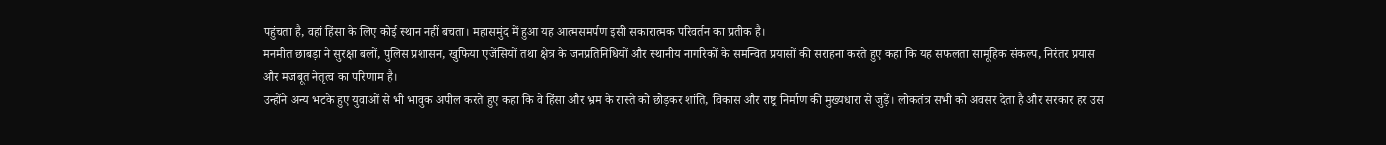पहुंचता है, वहां हिंसा के लिए कोई स्थान नहीं बचता। महासमुंद में हुआ यह आत्मसमर्पण इसी सकारात्मक परिवर्तन का प्रतीक है।
मनमीत छाबड़ा ने सुरक्षा बलों, पुलिस प्रशासन, खुफिया एजेंसियों तथा क्षेत्र के जनप्रतिनिधियों और स्थानीय नागरिकों के समन्वित प्रयासों की सराहना करते हुए कहा कि यह सफलता सामूहिक संकल्प, निरंतर प्रयास और मजबूत नेतृत्व का परिणाम है।
उन्होंने अन्य भटके हुए युवाओं से भी भावुक अपील करते हुए कहा कि वे हिंसा और भ्रम के रास्ते को छोड़कर शांति, विकास और राष्ट्र निर्माण की मुख्यधारा से जुड़ें। लोकतंत्र सभी को अवसर देता है और सरकार हर उस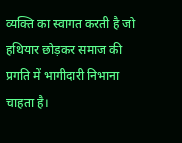व्यक्ति का स्वागत करती है जो हथियार छोड़कर समाज की प्रगति में भागीदारी निभाना चाहता है।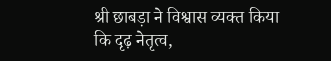श्री छाबड़ा ने विश्वास व्यक्त किया कि दृढ़ नेतृत्व,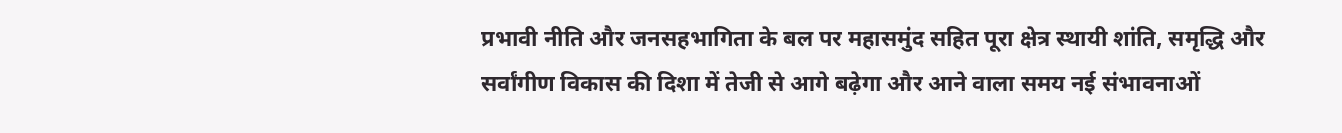प्रभावी नीति और जनसहभागिता के बल पर महासमुंद सहित पूरा क्षेत्र स्थायी शांति, समृद्धि और सर्वांगीण विकास की दिशा में तेजी से आगे बढ़ेगा और आने वाला समय नई संभावनाओं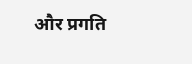और प्रगति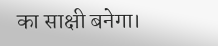का साक्षी बनेगा।